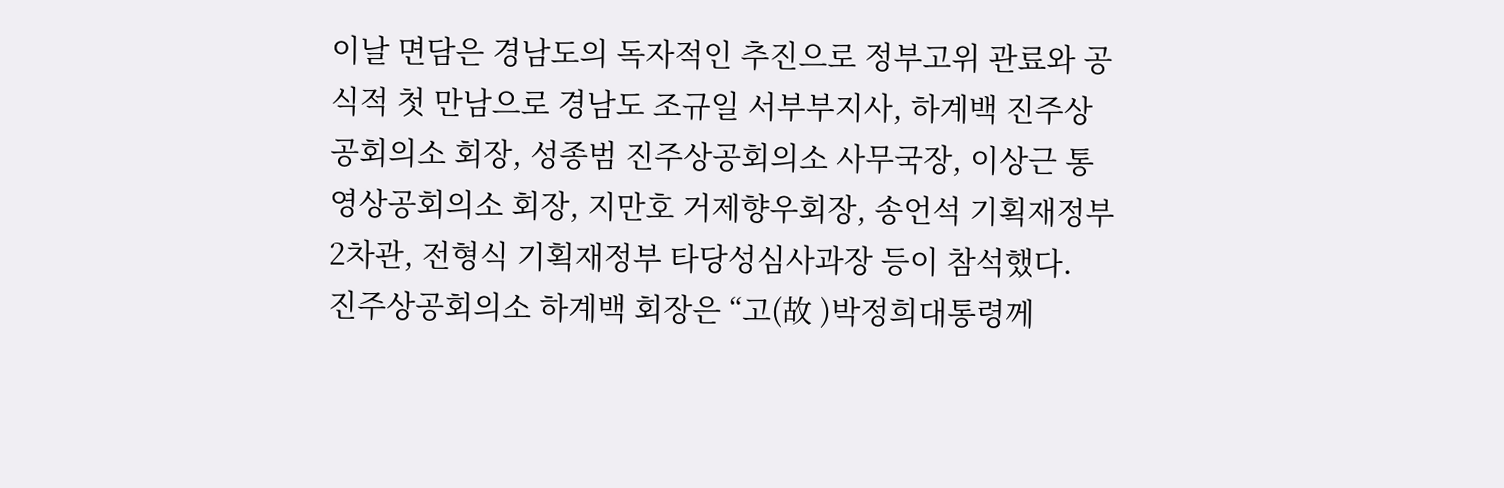이날 면담은 경남도의 독자적인 추진으로 정부고위 관료와 공식적 첫 만남으로 경남도 조규일 서부부지사, 하계백 진주상공회의소 회장, 성종범 진주상공회의소 사무국장, 이상근 통영상공회의소 회장, 지만호 거제향우회장, 송언석 기획재정부 2차관, 전형식 기획재정부 타당성심사과장 등이 참석했다.
진주상공회의소 하계백 회장은 “고(故 )박정희대통령께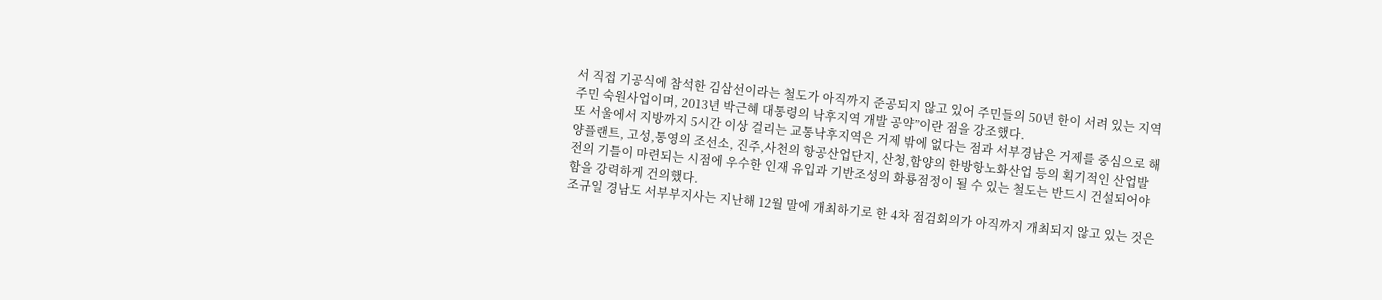서 직접 기공식에 참석한 김삼선이라는 철도가 아직까지 준공되지 않고 있어 주민들의 50년 한이 서려 있는 지역주민 숙원사업이며, 2013년 박근혜 대통령의 낙후지역 개발 공약”이란 점을 강조했다.
또 서울에서 지방까지 5시간 이상 걸리는 교통낙후지역은 거제 밖에 없다는 점과 서부경남은 거제를 중심으로 해양플랜트, 고성,통영의 조선소, 진주,사천의 항공산업단지, 산청,함양의 한방항노화산업 등의 획기적인 산업발전의 기틀이 마련되는 시점에 우수한 인재 유입과 기반조성의 화룡점정이 될 수 있는 철도는 반드시 건설되어야 함을 강력하게 건의했다.
조규일 경남도 서부부지사는 지난해 12월 말에 개최하기로 한 4차 점검회의가 아직까지 개최되지 않고 있는 것은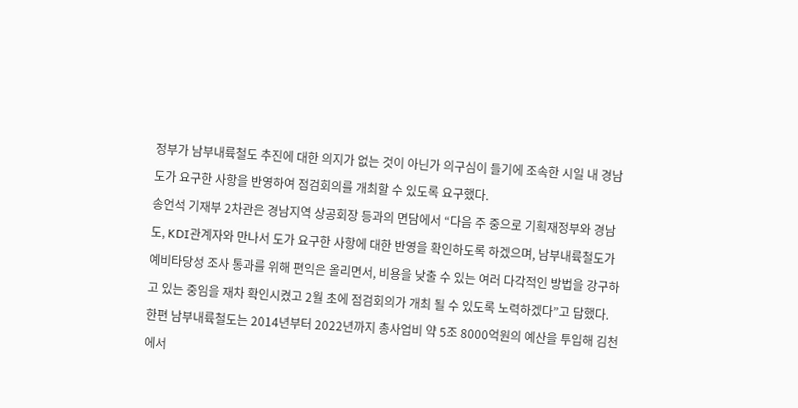정부가 남부내륙철도 추진에 대한 의지가 없는 것이 아닌가 의구심이 들기에 조속한 시일 내 경남도가 요구한 사항을 반영하여 점검회의를 개최할 수 있도록 요구했다.
송언석 기재부 2차관은 경남지역 상공회장 등과의 면담에서 “다음 주 중으로 기획재정부와 경남도, KDI관계자와 만나서 도가 요구한 사항에 대한 반영을 확인하도록 하겠으며, 남부내륙철도가 예비타당성 조사 통과를 위해 편익은 올리면서, 비용을 낮출 수 있는 여러 다각적인 방법을 강구하고 있는 중임을 재차 확인시켰고 2월 초에 점검회의가 개최 될 수 있도록 노력하겠다”고 답했다.
한편 남부내륙철도는 2014년부터 2022년까지 총사업비 약 5조 8000억원의 예산을 투입해 김천에서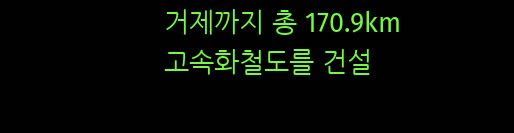거제까지 총 170.9km 고속화철도를 건설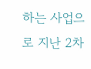하는 사업으로 지난 2차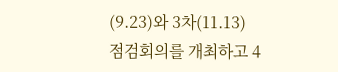(9.23)와 3차(11.13) 점검회의를 개최하고 4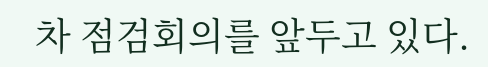차 점검회의를 앞두고 있다.